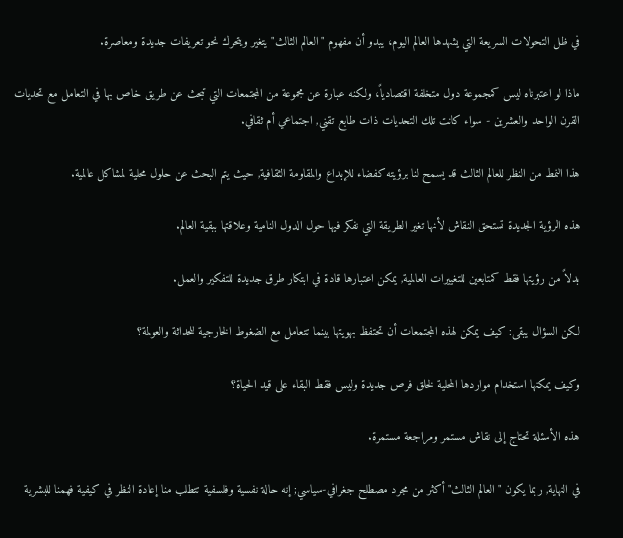في ظل التحولات السريعة التي يشهدها العالم اليوم، يبدو أن مفهوم "العالم الثالث" يتغير ويتحرك نحو تعريفات جديدة ومعاصرة.

ماذا لو اعتبرناه ليس كمجموعة دول متخلفة اقتصادياً، ولكنه عبارة عن مجموعة من المجتمعات التي تبحث عن طريق خاص بها في التعامل مع تحديات القرن الواحد والعشرين - سواء كانت تلك التحديات ذات طابع تقني, اجتماعي أم ثقافي.

هذا النمط من النظر للعالم الثالث قد يسمح لنا برؤيته كفضاء للإبداع والمقاومة الثقافية, حيث يتم البحث عن حلول محلية لمشاكل عالمية.

هذه الرؤية الجديدة تستحق النقاش لأنها تغير الطريقة التي نفكر فيها حول الدول النامية وعلاقتها ببقية العالم.

بدلاً من رؤيتها فقط كمتابعين للتغييرات العالمية, يمكن اعتبارها قادة في ابتكار طرق جديدة للتفكير والعمل.

لكن السؤال يبقى: كيف يمكن لهذه المجتمعات أن تحتفظ بهويتها بينما تتعامل مع الضغوط الخارجية للحداثة والعولمة؟

وكيف يمكنها استخدام مواردها المحلية لخلق فرص جديدة وليس فقط البقاء على قيد الحياة؟

هذه الأسئلة تحتاج إلى نقاش مستمر ومراجعة مستمرة.

في النهاية, ربما يكون "العالم الثالث" أكثر من مجرد مصطلح جغرافي-سياسي; إنه حالة نفسية وفلسفية تتطلب منا إعادة النظر في كيفية فهمنا للبشرية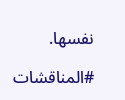نفسها.

#المناقشات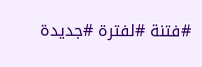#فتنة #لفترة #جديدة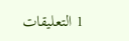1 التعليقات